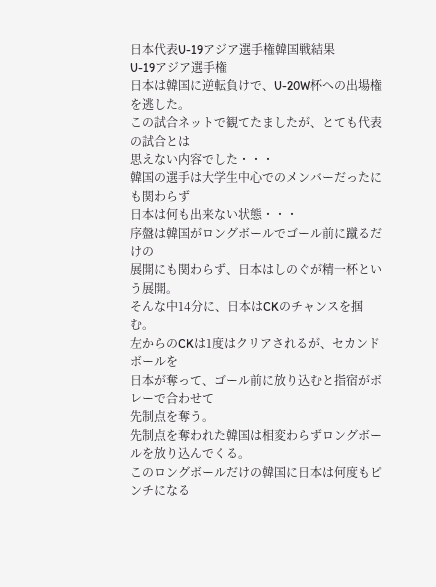日本代表U-19アジア選手権韓国戦結果
U-19アジア選手権
日本は韓国に逆転負けで、U-20W杯への出場権を逃した。
この試合ネットで観てたましたが、とても代表の試合とは
思えない内容でした・・・
韓国の選手は大学生中心でのメンバーだったにも関わらず
日本は何も出来ない状態・・・
序盤は韓国がロングボールでゴール前に蹴るだけの
展開にも関わらず、日本はしのぐが精一杯という展開。
そんな中14分に、日本はCKのチャンスを掴む。
左からのCKは1度はクリアされるが、セカンドボールを
日本が奪って、ゴール前に放り込むと指宿がボレーで合わせて
先制点を奪う。
先制点を奪われた韓国は相変わらずロングボールを放り込んでくる。
このロングボールだけの韓国に日本は何度もピンチになる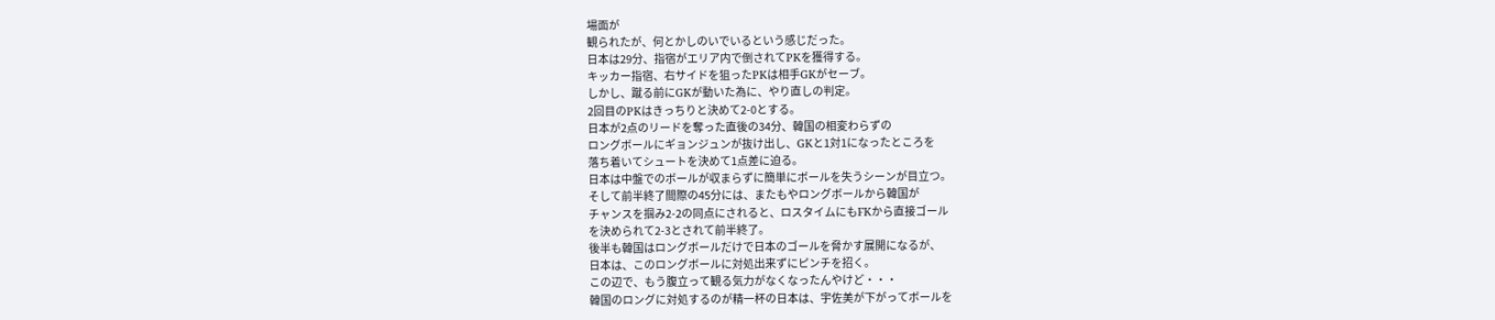場面が
観られたが、何とかしのいでいるという感じだった。
日本は29分、指宿がエリア内で倒されてPKを獲得する。
キッカー指宿、右サイドを狙ったPKは相手GKがセーブ。
しかし、蹴る前にGKが動いた為に、やり直しの判定。
2回目のPKはきっちりと決めて2-0とする。
日本が2点のリードを奪った直後の34分、韓国の相変わらずの
ロングボールにギョンジュンが抜け出し、GKと1対1になったところを
落ち着いてシュートを決めて1点差に迫る。
日本は中盤でのボールが収まらずに簡単にボールを失うシーンが目立つ。
そして前半終了間際の45分には、またもやロングボールから韓国が
チャンスを掴み2-2の同点にされると、ロスタイムにもFKから直接ゴール
を決められて2-3とされて前半終了。
後半も韓国はロングボールだけで日本のゴールを脅かす展開になるが、
日本は、このロングボールに対処出来ずにピンチを招く。
この辺で、もう腹立って観る気力がなくなったんやけど・・・
韓国のロングに対処するのが精一杯の日本は、宇佐美が下がってボールを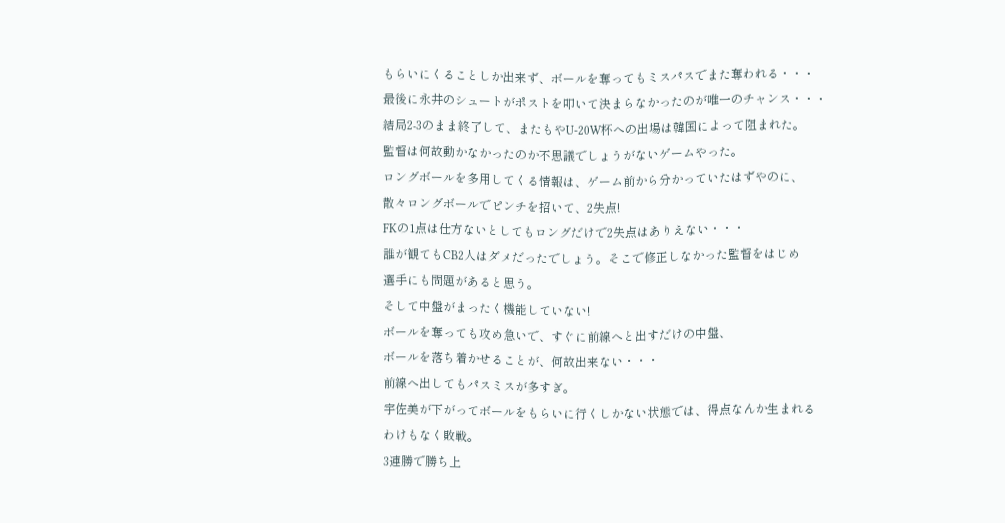もらいにくることしか出来ず、ボールを奪ってもミスパスでまた奪われる・・・
最後に永井のシュートがポストを叩いて決まらなかったのが唯一のチャンス・・・
結局2-3のまま終了して、またもやU-20W杯への出場は韓国によって阻まれた。
監督は何故動かなかったのか不思議でしょうがないゲームやった。
ロングボールを多用してくる情報は、ゲーム前から分かっていたはずやのに、
散々ロングボールでピンチを招いて、2失点!
FKの1点は仕方ないとしてもロングだけで2失点はありえない・・・
誰が観てもCB2人はダメだったでしょう。そこで修正しなかった監督をはじめ
選手にも問題があると思う。
そして中盤がまったく機能していない!
ボールを奪っても攻め急いで、すぐに前線へと出すだけの中盤、
ボールを落ち着かせることが、何故出来ない・・・
前線へ出してもパスミスが多すぎ。
宇佐美が下がってボールをもらいに行くしかない状態では、得点なんか生まれる
わけもなく敗戦。
3連勝で勝ち上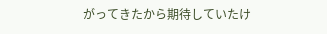がってきたから期待していたけ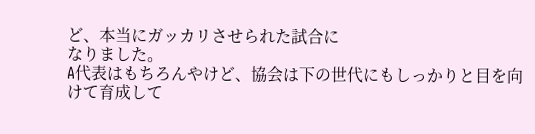ど、本当にガッカリさせられた試合に
なりました。
A代表はもちろんやけど、協会は下の世代にもしっかりと目を向けて育成して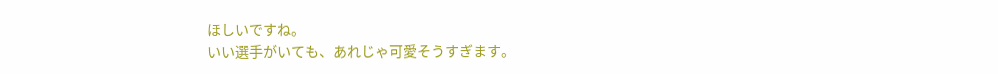ほしいですね。
いい選手がいても、あれじゃ可愛そうすぎます。